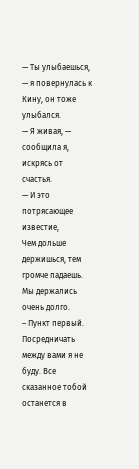— Ты улыбаешься, — я повернулась к Кину, он тоже улыбался.
— Я живая, — сообщила я, искрясь от счастья.
— И это потрясающее известие,
Чем дольше держишься, тем громче падаешь. Мы держались очень долго.
– Пункт первый. Посредничать между вами я не буду. Все сказанное тобой останется в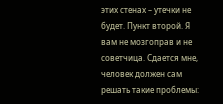этих стенах – утечки не будет. Пункт второй. Я вам не мозгоправ и не советчица. Сдается мне, человек должен сам решать такие проблемы: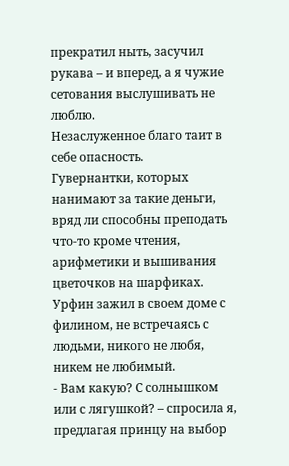прекратил ныть, засучил рукава – и вперед, а я чужие сетования выслушивать не люблю.
Незаслуженное благо таит в себе опасность.
Гувернантки, которых нанимают за такие деньги, вряд ли способны преподать что-то кроме чтения, арифметики и вышивания цветочков на шарфиках.
Урфин зажил в своем доме с филином, не встречаясь с людьми, никого не любя, никем не любимый.
- Вам какую? С солнышком или с лягушкой? – спросила я, предлагая принцу на выбор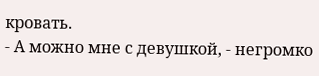кровать.
- А можно мне с девушкой, - негромко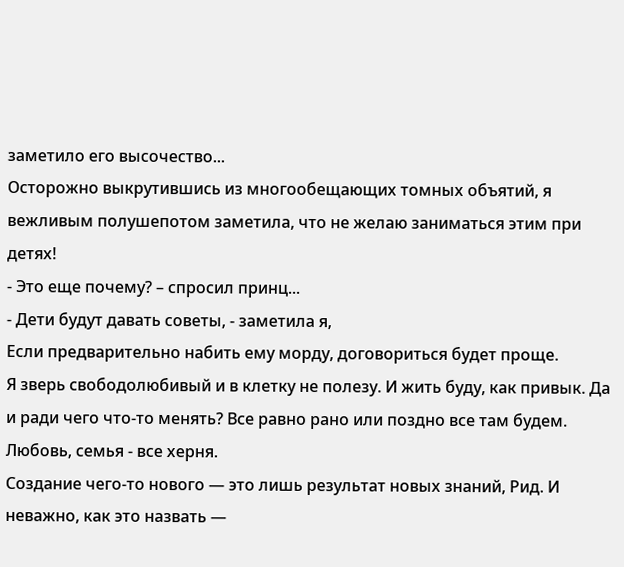заметило его высочество...
Осторожно выкрутившись из многообещающих томных объятий, я вежливым полушепотом заметила, что не желаю заниматься этим при детях!
- Это еще почему? – спросил принц...
- Дети будут давать советы, - заметила я,
Если предварительно набить ему морду, договориться будет проще.
Я зверь свободолюбивый и в клетку не полезу. И жить буду, как привык. Да и ради чего что-то менять? Все равно рано или поздно все там будем. Любовь, семья - все херня.
Создание чего-то нового — это лишь результат новых знаний, Рид. И неважно, как это назвать —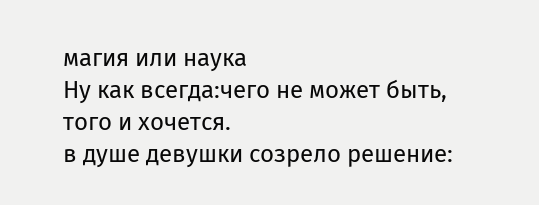магия или наука
Ну как всегда:чего не может быть, того и хочется.
в душе девушки созрело решение: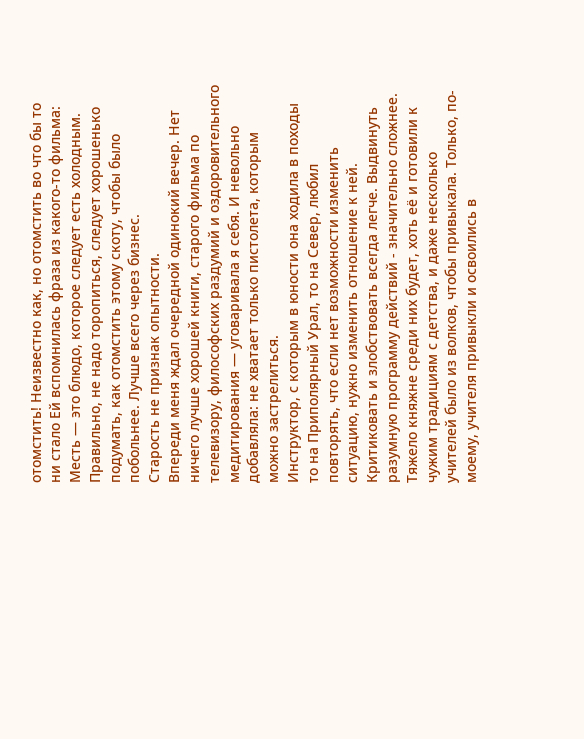отомстить! Неизвестно как, но отомстить во что бы то ни стало Ей вспомнилась фраза из какого-то фильма: Месть — это блюдо, которое следует есть холодным. Правильно, не надо торопиться, следует хорошенько подумать, как отомстить этому скоту, чтобы было побольнее. Лучше всего через бизнес.
Старость не признак опытности.
Впереди меня ждал очередной одинокий вечер. Нет ничего лучше хорошей книги, старого фильма по телевизору, философских раздумий и оздоровительного медитирования — уговаривала я себя. И невольно добавляла: не хватает только пистолета, которым можно застрелиться.
Инструктор, с которым в юности она ходила в походы то на Приполярный Урал, то на Север, любил повторять, что если нет возможности изменить ситуацию, нужно изменить отношение к ней.
Критиковать и злобствовать всегда легче. Выдвинуть разумную программу действий - значительно сложнее.
Тяжело княжне среди них будет, хоть её и готовили к чужим традициям с детства, и даже несколько учителей было из волков, чтобы привыкала. Только, по-моему, учителя привыкли и освоились в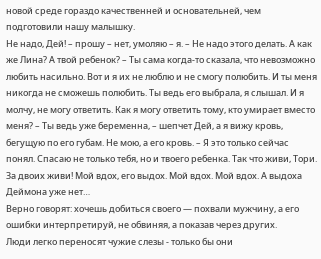новой среде гораздо качественней и основательней, чем подготовили нашу малышку.
Не надо, Дей! – прошу – нет, умоляю – я. – Не надо этого делать. А как же Лина? А твой ребенок? – Ты сама когда-то сказала, что невозможно любить насильно. Вот и я их не люблю и не смогу полюбить. И ты меня никогда не сможешь полюбить. Ты ведь его выбрала, я слышал. И я молчу, не могу ответить. Как я могу ответить тому, кто умирает вместо меня? – Ты ведь уже беременна, – шепчет Дей, а я вижу кровь, бегущую по его губам. Не мою, а его кровь. – Я это только сейчас понял. Спасаю не только тебя, но и твоего ребенка. Так что живи, Тори. За двоих живи! Мой вдох, его выдох. Мой вдох. Мой вдох. А выдоха Деймона уже нет…
Верно говорят: хочешь добиться своего — похвали мужчину, а его ошибки интерпретируй, не обвиняя, а показав через других.
Люди легко переносят чужие слезы - только бы они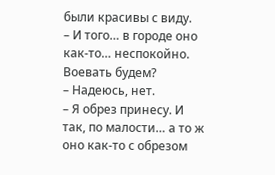были красивы с виду.
– И того… в городе оно как-то… неспокойно. Воевать будем?
– Надеюсь, нет.
– Я обрез принесу. И так, по малости… а то ж оно как-то с обрезом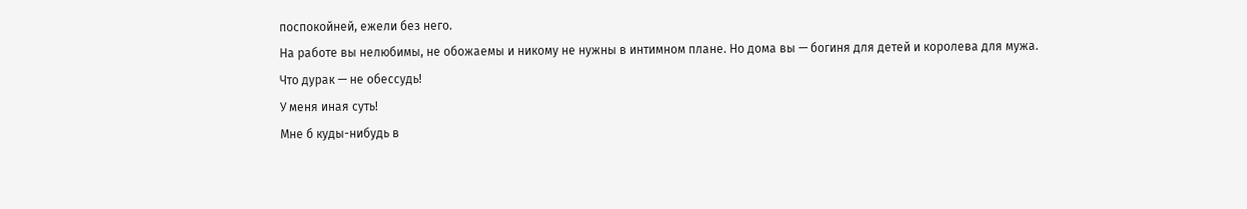поспокойней, ежели без него.
На работе вы нелюбимы, не обожаемы и никому не нужны в интимном плане. Но дома вы — богиня для детей и королева для мужа.
Что дурак — не обессудь!
У меня иная суть!
Мне б куды-нибудь в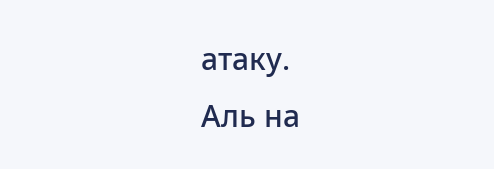атаку.
Аль на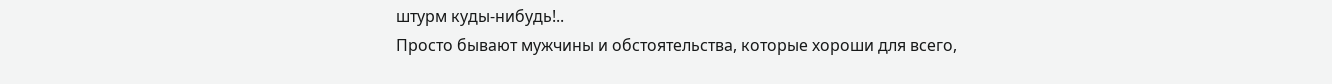штурм куды-нибудь!..
Просто бывают мужчины и обстоятельства, которые хороши для всего,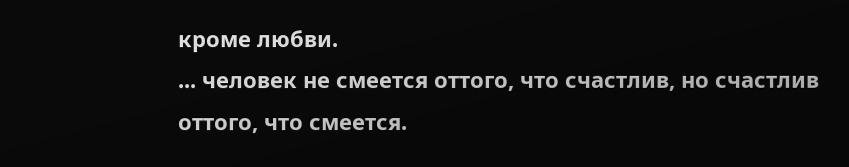кроме любви.
... человек не смеется оттого, что счастлив, но счастлив оттого, что смеется.